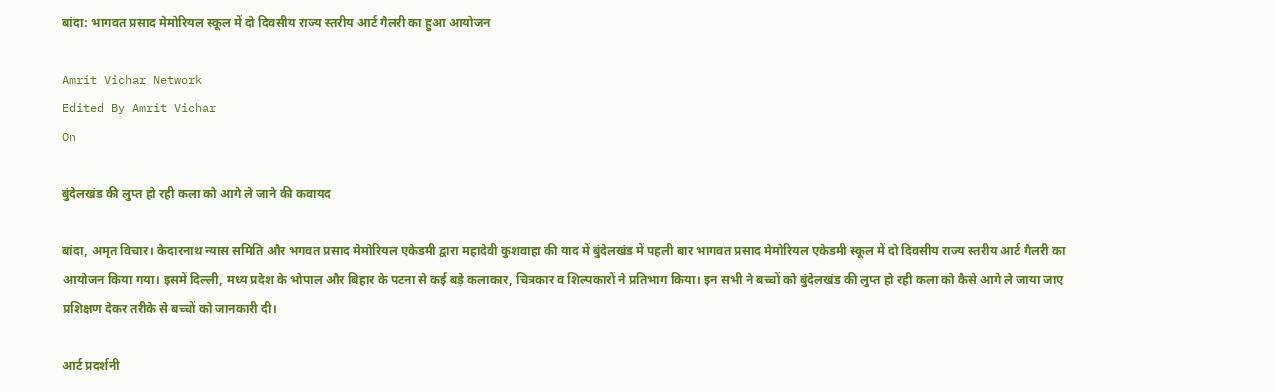बांदा: भागवत प्रसाद मेमोरियल स्कूल में दो दिवसीय राज्य स्तरीय आर्ट गैलरी का हुआ आयोजन

Amrit Vichar Network
Edited By Amrit Vichar
On

बुंदेलखंड की लुप्त हो रही कला को आगे ले जाने की कवायद

बांदा, अमृत विचार। केदारनाथ न्यास समिति और भगवत प्रसाद मेमोरियल एकेडमी द्वारा महादेवी कुशवाहा की याद में बुंदेलखंड में पहली बार भागवत प्रसाद मेमोरियल एकेडमी स्कूल में दो दिवसीय राज्य स्तरीय आर्ट गैलरी का आयोजन किया गया। इसमें दिल्ली, मध्य प्रदेश के भोपाल और बिहार के पटना से कई बड़े कलाकार, चित्रकार व शिल्पकारों ने प्रतिभाग किया। इन सभी ने बच्चों को बुंदेलखंड की लुप्त हो रही कला को कैसे आगे ले जाया जाए प्रशिक्षण देकर तरीके से बच्चों को जानकारी दी।

आर्ट प्रदर्शनी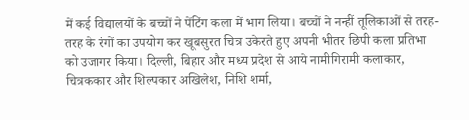में कई विद्यालयों के बच्चों ने पेंटिंग कला में भाग लिया। बच्चों ने नन्हीं तूलिकाओं से तरह-तरह के रंगों का उपयोग कर खूबसुरत चित्र उकेरते हुए अपनी भीतर छिपी कला प्रतिभा को उजागर किया। दिल्ली, बिहार और मध्य प्रदेश से आये नामीगिरामी कलाकार, चित्रककार और शिल्पकार अखिलेश, निशि शर्मा,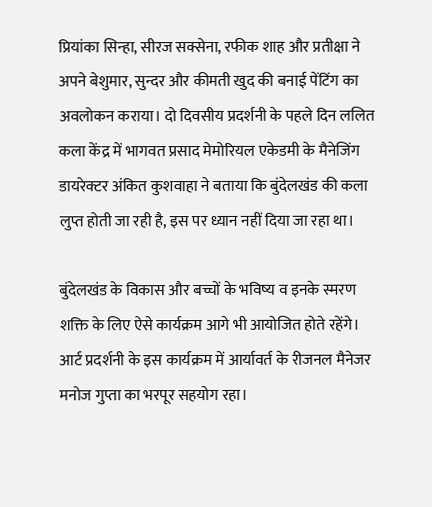प्रियांका सिन्हा, सीरज सक्सेना, रफीक शाह और प्रतीक्षा ने अपने बेशुमार, सुन्दर और कीमती खुद की बनाई पेंटिंग का अवलोकन कराया। दो दिवसीय प्रदर्शनी के पहले दिन ललित कला केंद्र में भागवत प्रसाद मेमोरियल एकेडमी के मैनेजिंग डायरेक्टर अंकित कुशवाहा ने बताया कि बुंदेलखंड की कला लुप्त होती जा रही है, इस पर ध्यान नहीं दिया जा रहा था।

बुंदेलखंड के विकास और बच्चों के भविष्य व इनके स्मरण शक्ति के लिए ऐसे कार्यक्रम आगे भी आयोजित होते रहेंगे। आर्ट प्रदर्शनी के इस कार्यक्रम में आर्यावर्त के रीजनल मैनेजर मनोज गुप्ता का भरपूर सहयोग रहा।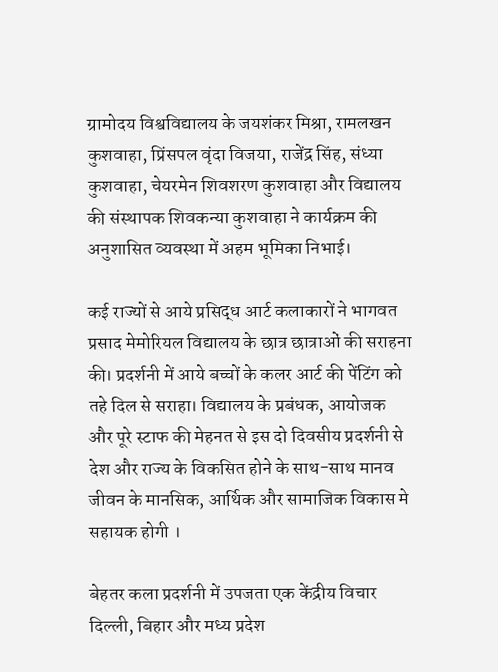ग्रामोदय विश्वविद्यालय के जयशंकर मिश्रा, रामलखन कुशवाहा, प्रिंसपल वृंदा विजया, राजेंद्र सिंह, संध्या कुशवाहा, चेयरमेन शिवशरण कुशवाहा और विद्यालय की संस्थापक शिवकन्या कुशवाहा ने कार्यक्रम की अनुशासित व्यवस्था में अहम भूमिका निभाई।

कई राज्यों से आये प्रसिद्ध आर्ट कलाकारों ने भागवत प्रसाद मेमोरियल विद्यालय के छात्र छात्राओं की सराहना की। प्रदर्शनी में आये बच्चों के कलर आर्ट की पेंटिंग को तहे दिल से सराहा। विद्यालय के प्रबंधक, आयोजक और पूरे स्टाफ की मेहनत से इस दो दिवसीय प्रदर्शनी से देश और राज्य के विकसित होने के साथ-साथ मानव जीवन के मानसिक, आर्थिक और सामाजिक विकास मे सहायक होगी ।

बेहतर कला प्रदर्शनी में उपजता एक केंद्रीय विचार
दिल्ली, बिहार और मध्य प्रदेश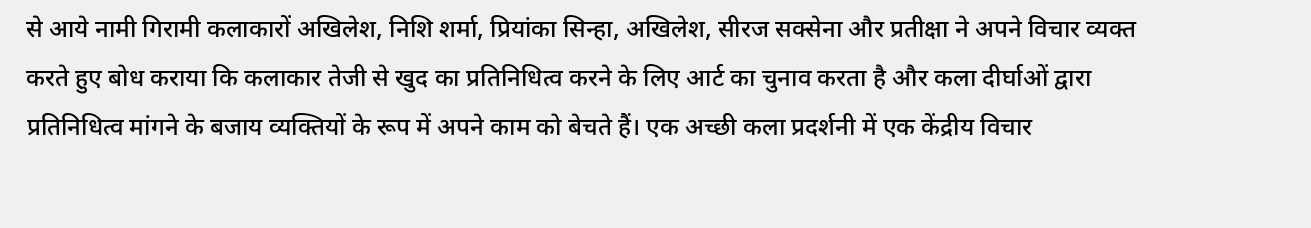से आये नामी गिरामी कलाकारों अखिलेश, निशि शर्मा, प्रियांका सिन्हा, अखिलेश, सीरज सक्सेना और प्रतीक्षा ने अपने विचार व्यक्त करते हुए बोध कराया कि कलाकार तेजी से खुद का प्रतिनिधित्व करने के लिए आर्ट का चुनाव करता है और कला दीर्घाओं द्वारा प्रतिनिधित्व मांगने के बजाय व्यक्तियों के रूप में अपने काम को बेचते हैं। एक अच्छी कला प्रदर्शनी में एक केंद्रीय विचार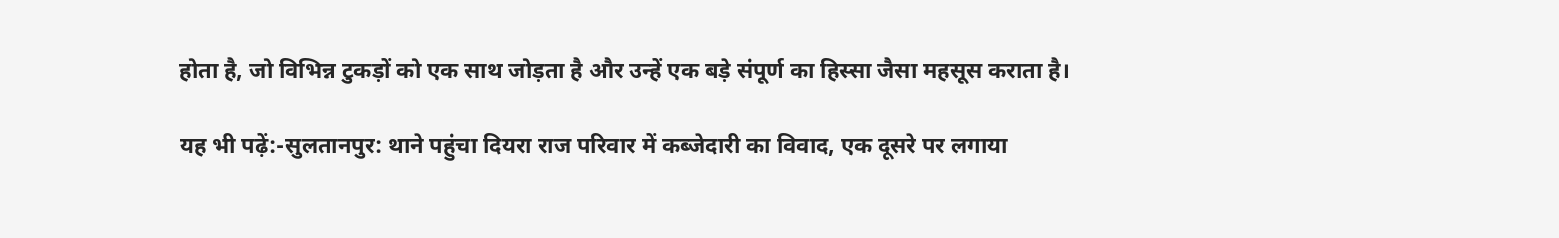होता है, जो विभिन्न टुकड़ों को एक साथ जोड़ता है और उन्हें एक बड़े संपूर्ण का हिस्सा जैसा महसूस कराता है।

यह भी पढ़ें:-सुलतानपुर: थाने पहुंचा दियरा राज परिवार में कब्जेदारी का विवाद, एक दूसरे पर लगाया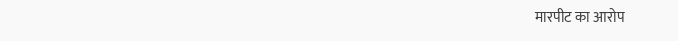मारपीट का आरोप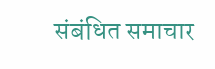संबंधित समाचार